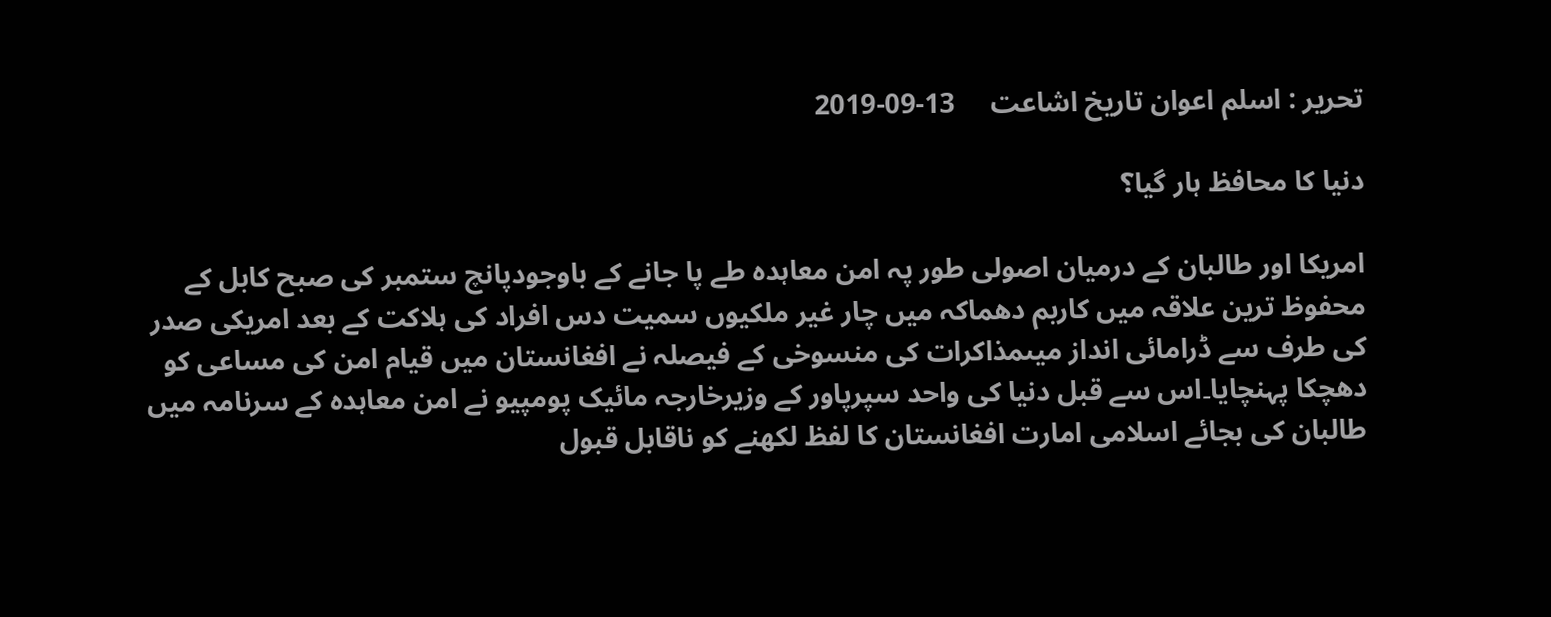تحریر : اسلم اعوان تاریخ اشاعت     13-09-2019

دنیا کا محافظ ہار گیا؟

امریکا اور طالبان کے درمیان اصولی طور پہ امن معاہدہ طے پا جانے کے باوجودپانچ ستمبر کی صبح کابل کے محفوظ ترین علاقہ میں کاربم دھماکہ میں چار غیر ملکیوں سمیت دس افراد کی ہلاکت کے بعد امریکی صدر کی طرف سے ڈرامائی انداز میںمذاکرات کی منسوخی کے فیصلہ نے افغانستان میں قیام امن کی مساعی کو دھچکا پہنچایا۔اس سے قبل دنیا کی واحد سپرپاور کے وزیرخارجہ مائیک پومپیو نے امن معاہدہ کے سرنامہ میں طالبان کی بجائے اسلامی امارت افغانستان کا لفظ لکھنے کو ناقابل قبول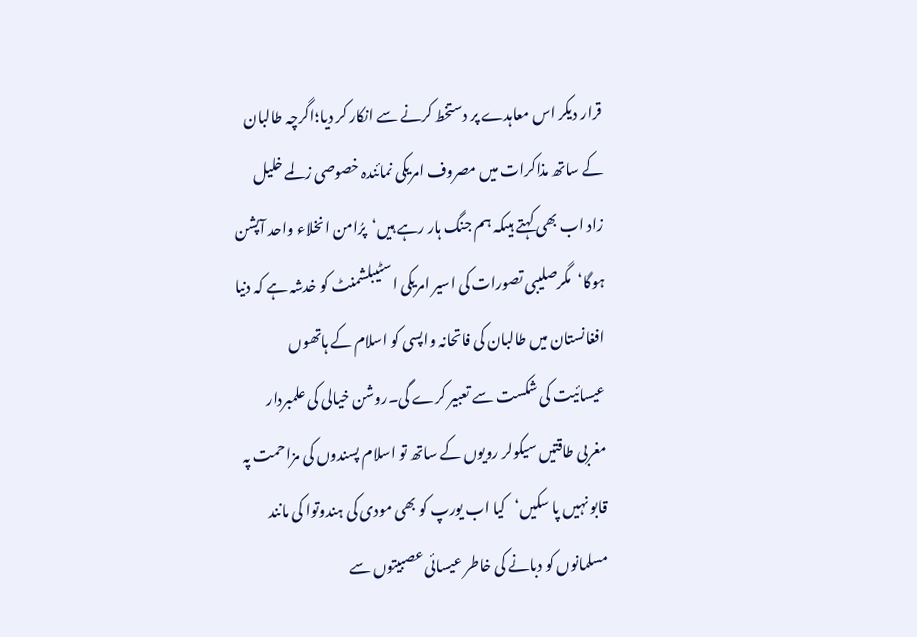قرار دیکر اس معاہدے پر دستخط کرنے سے انکار کر دیا؛اگرچہ طالبان کے ساتھ مذاکرات میں مصروف امریکی نمائندہ خصوصی زلمے خلیل زاد اب بھی کہتے ہیںکہ ہم جنگ ہار رہے ہیں‘پرُامن انخلاء واحد آپشن ہوگا‘مگرصلیبی تصورات کی اسیر امریکی اسٹیبلشمنٹ کو خدشہ ہے کہ دنیا افغانستان میں طالبان کی فاتحانہ واپسی کو اسلام کے ہاتھوں عیسائیت کی شکست سے تعبیر کرے گی۔روشن خیالی کی علمبردار مغربی طاقتیں سیکولر رویوں کے ساتھ تو اسلام پسندوں کی مزاحمت پہ قابو نہیں پا سکیں‘کیا اب یورپ کو بھی مودی کی ہندوتوا کی مانند مسلمانوں کو دبانے کی خاطر عیسائی عصبیتوں سے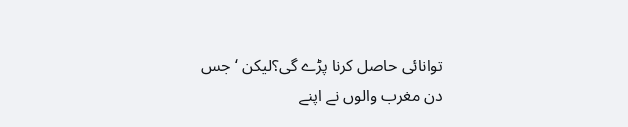توانائی حاصل کرنا پڑے گی؟لیکن ‘جس دن مغرب والوں نے اپنے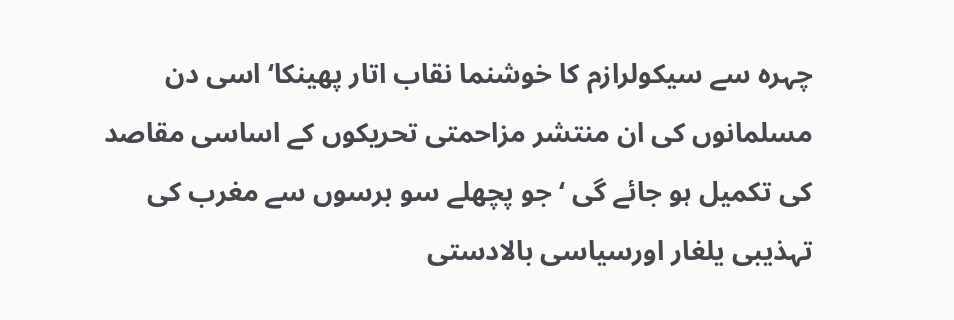چہرہ سے سیکولرازم کا خوشنما نقاب اتار پھینکا‘ اسی دن مسلمانوں کی ان منتشر مزاحمتی تحریکوں کے اساسی مقاصد کی تکمیل ہو جائے گی ‘جو پچھلے سو برسوں سے مغرب کی تہذیبی یلغار اورسیاسی بالادستی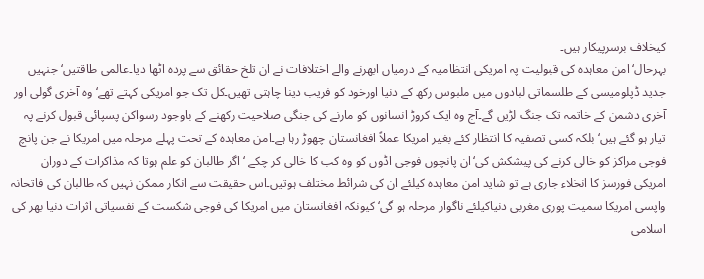کیخلاف برسرپیکار ہیں۔
بہرحال‘امن معاہدہ کی قبولیت پہ امریکی انتظامیہ کے درمیاں ابھرنے والے اختلافات نے ان تلخ حقائق سے پردہ اٹھا دیا۔عالمی طاقتیں‘ جنہیں جدید ڈپلومیسی کے طلسماتی لبادوں میں ملبوس رکھ کے دنیا اورخود کو فریب دینا چاہتی تھیں۔کل تک جو امریکی کہتے تھے‘وہ آخری گولی اور آخری دشمن کے خاتمہ تک جنگ لڑیں گے۔آج وہ ایک کروڑ انسانوں کو مارنے کی جنگی صلاحیت رکھنے کے باوجود رسواکن پسپائی قبول کرنے پہ تیار ہو گئے ہیں‘بلکہ کسی تصفیہ کا انتظار کئے بغیر امریکا عملاً افغانستان چھوڑ رہا ہے۔امن معاہدہ کے تحت پہلے مرحلہ میں امریکا نے جن پانچ فوجی مراکز کو خالی کرنے کی پیشکش کی‘ان پانچوں فوجی اڈوں کو وہ کب کا خالی کر چکے ‘اگر طالبان کو علم ہوتا کہ مذاکرات کے دوران امریکی فورسز کا انخلاء جاری ہے تو شاید امن معاہدہ کیلئے ان کی شرائط مختلف ہوتیں۔اس حقیقت سے انکار ممکن نہیں کہ طالبان کی فاتحانہ واپسی امریکا سمیت پوری مغربی دنیاکیلئے ناگوار مرحلہ ہو گی‘کیونکہ افغانستان میں امریکا کی فوجی شکست کے نفسیاتی اثرات دنیا بھر کی اسلامی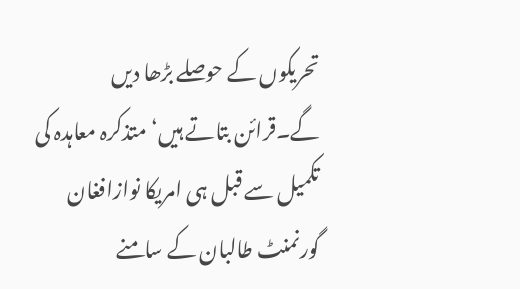تحریکوں کے حوصلے بڑھا دیں گے۔قرائن بتاتے ہیں‘متذکرہ معاہدہ کی تکمیل سے قبل ہی امریکا نوازافغان گورنمنٹ طالبان کے سامنے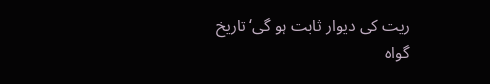ریت کی دیوار ثابت ہو گی‘تاریخ گواہ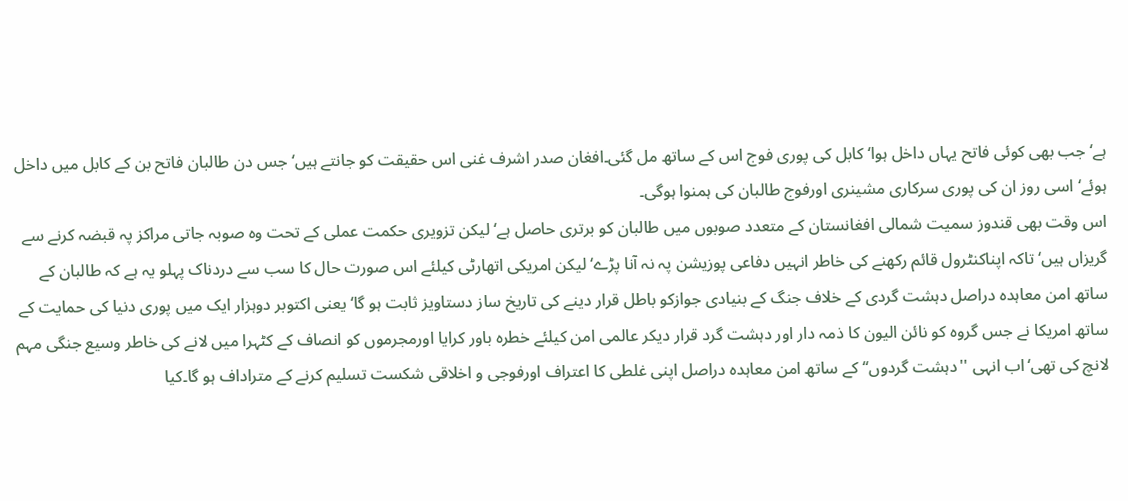ہے‘جب بھی کوئی فاتح یہاں داخل ہوا‘ کابل کی پوری فوج اس کے ساتھ مل گئی۔افغان صدر اشرف غنی اس حقیقت کو جانتے ہیں‘جس دن طالبان فاتح بن کے کابل میں داخل ہوئے‘ اسی روز ان کی پوری سرکاری مشینری اورفوج طالبان کی ہمنوا ہوگی۔
اس وقت بھی قندوز سمیت شمالی افغانستان کے متعدد صوبوں میں طالبان کو برتری حاصل ہے‘ لیکن تزویری حکمت عملی کے تحت وہ صوبہ جاتی مراکز پہ قبضہ کرنے سے گریزاں ہیں‘ تاکہ اپناکنٹرول قائم رکھنے کی خاطر انہیں دفاعی پوزیشن پہ نہ آنا پڑے‘لیکن امریکی اتھارٹی کیلئے اس صورت حال کا سب سے دردناک پہلو یہ ہے کہ طالبان کے ساتھ امن معاہدہ دراصل دہشت گردی کے خلاف جنگ کے بنیادی جوازکو باطل قرار دینے کی تاریخ ساز دستاویز ثابت ہو گا‘یعنی اکتوبر دوہزار ایک میں پوری دنیا کی حمایت کے ساتھ امریکا نے جس گروہ کو نائن الیون کا ذمہ دار اور دہشت گرد قرار دیکر عالمی امن کیلئے خطرہ باور کرایا اورمجرموں کو انصاف کے کٹہرا میں لانے کی خاطر وسیع جنگی مہم لانچ کی تھی‘اب انہی ''دہشت گردوں‘‘کے ساتھ امن معاہدہ دراصل اپنی غلطی کا اعتراف اورفوجی و اخلاقی شکست تسلیم کرنے کے متراداف ہو گا۔کیا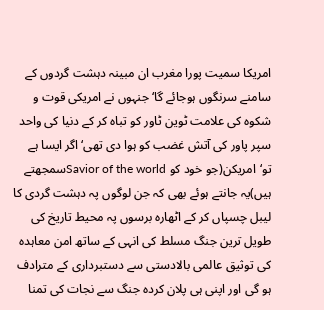امریکا سمیت پورا مغرب ان مبینہ دہشت گردوں کے سامنے سرنگوں ہوجائے گا‘ جنہوں نے امریکی قوت و شکوہ کی علامت ٹوین ٹاور کو تباہ کر کے دنیا کی واحد سپر پاور کی آتش غضب کو ہوا دی تھی‘اگر ایسا ہے تو‘امریکن(جو خود کو Savior of the worldسمجھتے ہیں)یہ جانتے ہوئے بھی کہ جن لوگوں پہ دہشت گردی کا لیبل چسپاں کر کے اٹھارہ برسوں پہ محیط تاریخ کی طویل ترین جنگ مسلط کی انہی کے ساتھ امن معاہدہ کی توثیق عالمی بالادستی سے دستبرداری کے مترادف ہو گی اور اپنی ہی پلان کردہ جنگ سے نجات کی تمنا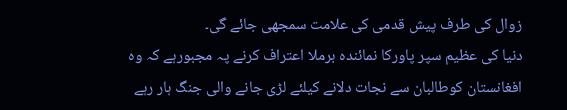زوال کی طرف پیش قدمی کی علامت سمجھی جائے گی۔
دنیا کی عظیم سپر پاورکا نمائندہ برملا اعتراف کرنے پہ مجبورہے کہ وہ افغانستان کوطالبان سے نجات دلانے کیلئے لڑی جانے والی جنگ ہار رہے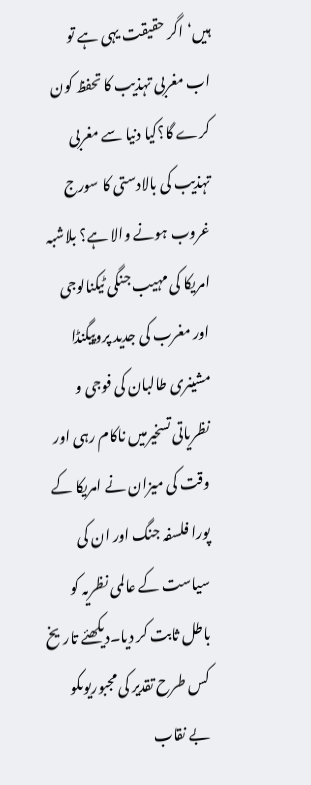ہیں‘اگر حقیقت یہی ہے تو اب مغربی تہذیب کا تحفظ کون کرے گا؟کیا دنیا سے مغربی تہذیب کی بالادستی کا سورج غروب ہونے والا ہے؟ بلاشبہ امریکا کی مہیب جنگی ٹیکنالوجی اور مغرب کی جدید پروپیگنڈا مشینری طالبان کی فوجی و نظریاتی تسخیرمیں ناکام رہی اور وقت کی میزان نے امریکا کے پورا فلسفہ جنگ اور ان کی سیاست کے عالمی نظریہ کو باطل ثابت کر دیا۔دیکھئے تاریخ کس طرح تقدیر کی مجبوریوںکو بے نقاب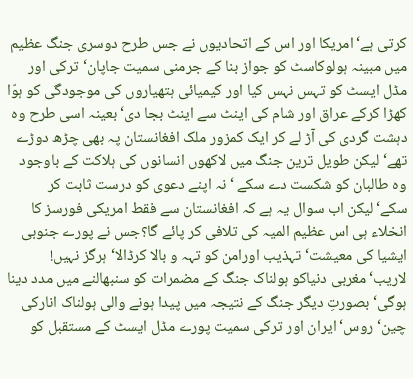کرتی ہے‘امریکا اور اس کے اتحادیوں نے جس طرح دوسری جنگ عظیم میں مبینہ ہولوکاسٹ کو جواز بنا کے جرمنی سمیت جاپان‘ترکی اور مڈل ایسٹ کو تہس نہس کیا اور کیمیائی ہتھیاروں کی موجودگی کو ہوّا کھڑا کرکے عراق اور شام کی اینٹ سے اینٹ بجا دی‘بعینہ اسی طرح وہ دہشت گردی کی آڑ لے کر ایک کمزور ملک افغانستان پہ بھی چڑھ دوڑے تھے‘ لیکن طویل ترین جنگ میں لاکھوں انسانوں کی ہلاکت کے باوجود وہ طالبان کو شکست دے سکے ‘نہ اپنے دعوی کو درست ثابت کر سکے‘لیکن اب سوال یہ ہے کہ افغانستان سے فقط امریکی فورسز کا انخلاء ہی اس عظیم المیہ کی تلافی کر پائے گا؟جس نے پورے جنوبی ایشیا کی معیشت‘تہذیب اورامن کو تہہ و بالا کرڈالا‘ہرگز نہیں! لاریب‘مغربی دنیاکو ہولناک جنگ کے مضمرات کو سنبھالنے میں مدد دینا ہوگی‘ بصورتِ دیگر جنگ کے نتیجہ میں پیدا ہونے والی ہولناک انارکی چین‘روس‘ایران اور ترکی سمیت پورے مڈل ایسٹ کے مستقبل کو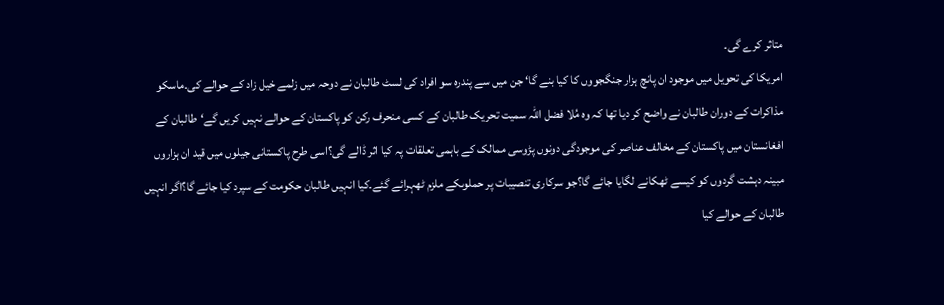متاثر کرے گی۔
امریکا کی تحویل میں موجود ان پانچ ہزار جنگجووں کا کیا بنے گا‘ جن میں سے پندرہ سو افراد کی لسٹ طالبان نے دوحہ میں زلمے خیل زاد کے حوالے کی۔ماسکو مذاکرات کے دوران طالبان نے واضح کر دیا تھا کہ وہ مُلا فضل اللہ سمیت تحریک طالبان کے کسی منحرف رکن کو پاکستان کے حوالے نہیں کریں گے‘طالبان کے افغانستان میں پاکستان کے مخالف عناصر کی موجودگی دونوں پڑوسی ممالک کے باہمی تعلقات پہ کیا اثر ڈالے گی؟اسی طرح پاکستانی جیلوں میں قید ان ہزاروں مبینہ دہشت گردوں کو کیسے ٹھکانے لگایا جائے گا؟جو سرکاری تنصیبات پر حملوںکے ملزم ٹھہرائے گئے۔کیا انہیں طالبان حکومت کے سپرد کیا جائے گا؟اگر انہیں طالبان کے حوالے کیا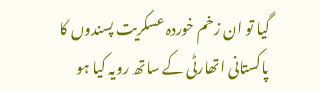گیا تو ان زخم خوردہ عسکریت پسندوں کا پاکستانی اتھارٹی کے ساتھ رویہ کیا ہو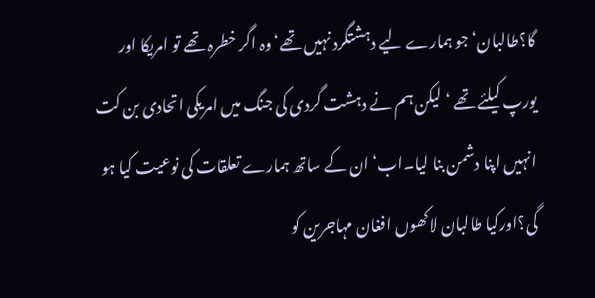گا؟طالبان‘جو ہمارے لیے دہشتگرد نہیں تھے‘وہ اگر خطرہ تھے تو امریکا اور یورپ کیلئے تھے ‘لیکن ہم نے دہشت گردی کی جنگ میں امریکی اتحادی بن کت انہیں اپنا دشمن بنا لیا۔اب‘ ان کے ساتھ ہمارے تعلقات کی نوعیت کیا ہو گی؟اورکیا طالبان لاکھوں افغان مہاجرین کو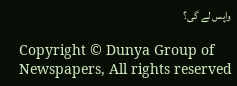واپس لے گی؟

Copyright © Dunya Group of Newspapers, All rights reserved